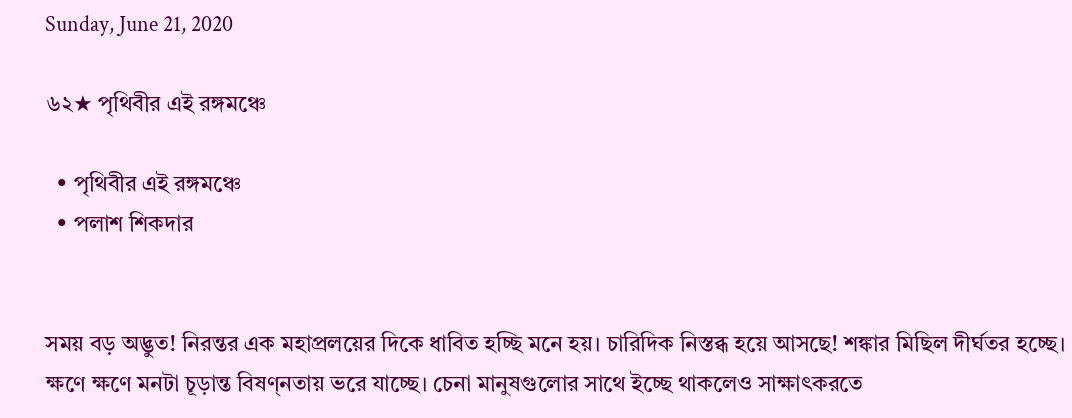Sunday, June 21, 2020

৬২★ পৃথিবীর এই রঙ্গমঞ্চে

  • পৃথিবীর এই রঙ্গমঞ্চে
  • পলাশ শিকদার


সময় বড় অদ্ভুত! নিরন্তর এক মহাপ্রলয়ের দিকে ধাবিত হচ্ছি মনে হয়। চারিদিক নিস্তব্ধ হয়ে আসছে! শঙ্কার মিছিল দীর্ঘতর হচ্ছে। ক্ষণে ক্ষণে মনটা চূড়ান্ত বিষণ্নতায় ভরে যাচ্ছে। চেনা মানুষগুলোর সাথে ইচ্ছে থাকলেও সাক্ষাৎকরতে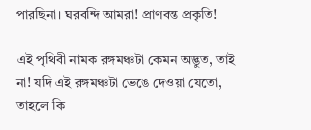পারছিনা। ঘরবন্দি আমরা! প্রাণবন্ত প্রকৃতি!

এই পৃথিবী নামক রঙ্গমঞ্চটা কেমন অদ্ভুত, তাই না! যদি এই রঙ্গমঞ্চটা ভেঙে দেওয়া যেতো, তাহলে কি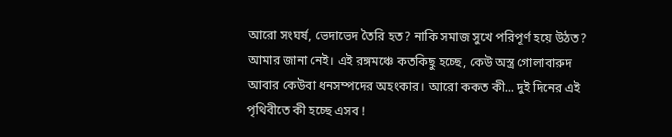আরো সংঘর্ষ, ভেদাভেদ তৈরি হত? নাকি সমাজ সুখে পরিপূর্ণ হয়ে উঠত? আমার জানা নেই। এই রঙ্গমঞ্চে কতকিছু হচ্ছে, কেউ অস্ত্র গোলাবারুদ আবার কেউবা ধনসম্পদের অহংকার। আরো ককত কী... দুই দিনের এই পৃথিবীতে কী হচ্ছে এসব !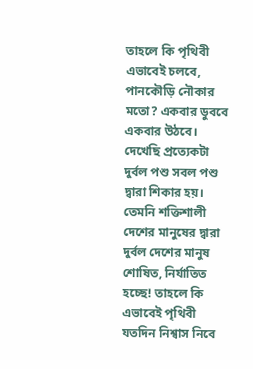তাহলে কি পৃথিবী এভাবেই চলবে, পানকৌড়ি নৌকার মতো? একবার ডুববে একবার উঠবে। দেখেছি প্রত্যেকটা দুর্বল পশু সবল পশু দ্বারা শিকার হয়। তেমনি শক্তিশালী দেশের মানুষের দ্বারা দুর্বল দেশের মানুষ শোষিত, নির্যাতিত হচ্ছে! তাহলে কি এভাবেই পৃথিবী যতদিন নিশ্বাস নিবে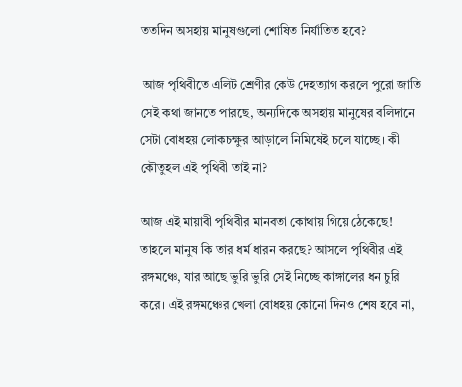ততদিন অসহায় মানুষগুলো শোষিত নির্যাতিত হবে?

 আজ পৃথিবীতে এলিট শ্রেণীর কেউ দেহত্যাগ করলে পুরো জাতি সেই কথা জানতে পারছে, অন্যদিকে অসহায় মানুষের বলিদানে সেটা বোধহয় লোকচক্ষুর আড়ালে নিমিষেই চলে যাচ্ছে। কী কৌতুহল এই পৃথিবী তাই না?

আজ এই মায়াবী পৃথিবীর মানবতা কোথায় গিয়ে ঠেকেছে! তাহলে মানুষ কি তার ধর্ম ধারন করছে? আসলে পৃথিবীর এই রঙ্গমঞ্চে, যার আছে ভুরি ভুরি সেই নিচ্ছে কাঙ্গালের ধন চুরি করে। এই রঙ্গমঞ্চের খেলা বোধহয় কোনো দিনও শেষ হবে না,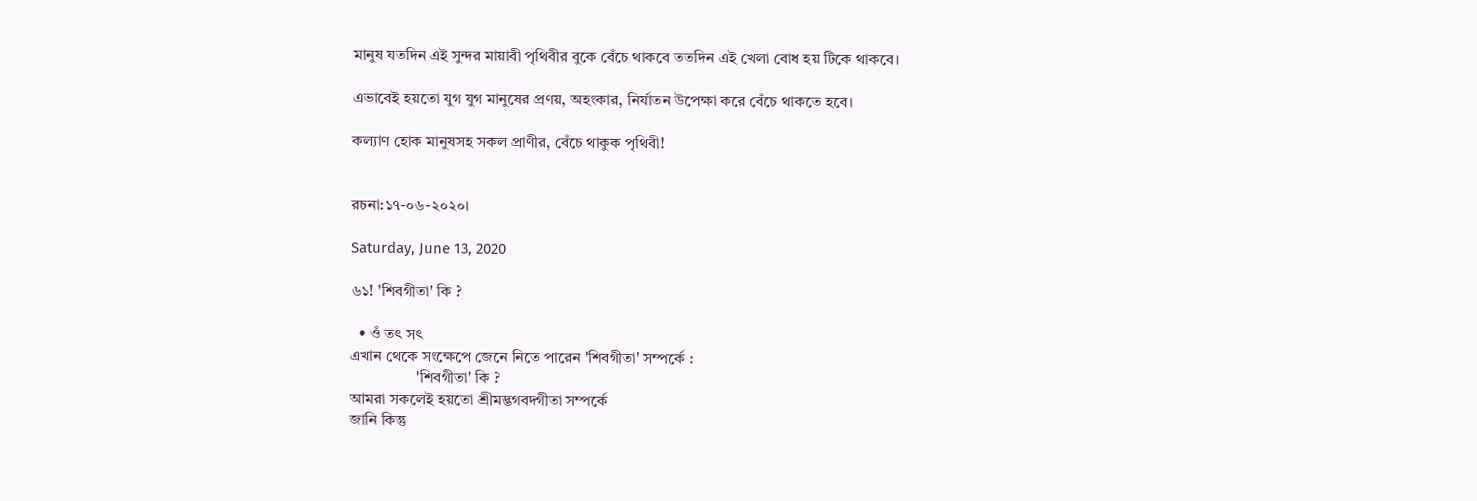মানুষ যতদিন এই সুন্দর মায়াবী পৃথিবীর বুকে বেঁচে থাকবে ততদিন এই খেলা বোধ হয় টিকে থাকবে।

এভাবেই হয়তো যুগ যুগ মানুষের প্রণয়, অহংকার, নির্যাতন উপেক্ষা করে বেঁচে থাকতে হবে।

কল্যাণ হোক মানুষসহ সকল প্রাণীর, বেঁচে থাকুক পৃথিবী!


রচনা:১৭-০৬-২০২০।

Saturday, June 13, 2020

৬১! 'শিবগীতা' কি ?

  • ওঁ তৎ সৎ
এখান থেকে সংক্ষেপে জেনে নিতে পারেন 'শিবগীতা' সম্পর্কে :
                 'শিবগীতা' কি ?
আমরা সকলেই হয়তো শ্রীমদ্ভগবদ্গীতা সম্পর্কে
জানি কিন্তু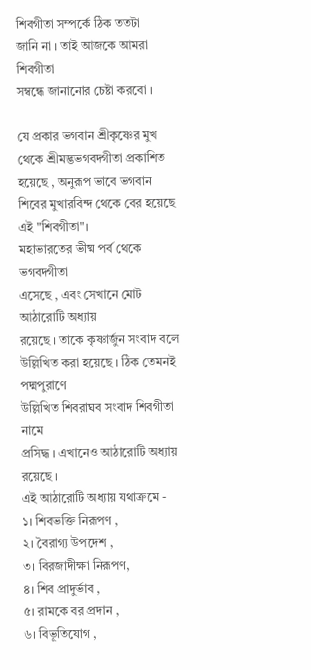শিবগীতা সম্পর্কে ঠিক ততটা
জানি না । তাই আজকে আমরা শিবগীতা
সম্বন্ধে জানানোর চেষ্টা করবো ।

যে প্রকার ভগবান শ্রীকৃষ্ণের মুখ থেকে শ্রীমদ্ভভগবদ্গীতা প্রকাশিত হয়েছে , অনুরূপ ভাবে ভগবান শিবের মুখারবিন্দ থেকে বের হয়েছে এই "শিবগীতা"।
মহাভারতের ভীষ্ম পর্ব থেকে ভগবদ্গীতা
এসেছে , এবং সেখানে মোট আঠারোটি অধ্যায়
রয়েছে । তাকে কৃষ্ণার্জুন সংবাদ বলে
উল্লিখিত করা হয়েছে । ঠিক তেমনই পদ্মপুরাণে
উল্লিখিত শিবরাঘব সংবাদ শিবগীতা নামে
প্রসিদ্ধ । এখানেও আঠারোটি অধ্যায় রয়েছে ।
এই আঠারোটি অধ্যায় যথাক্রমে -
১। শিবভক্তি নিরূপণ ,
২। বৈরাগ্য উপদেশ ,
৩। বিরজাদীক্ষা নিরূপণ,
৪। শিব প্রাদুর্ভাব ,
৫। রামকে বর প্রদান ,
৬। বিভূতিযোগ ,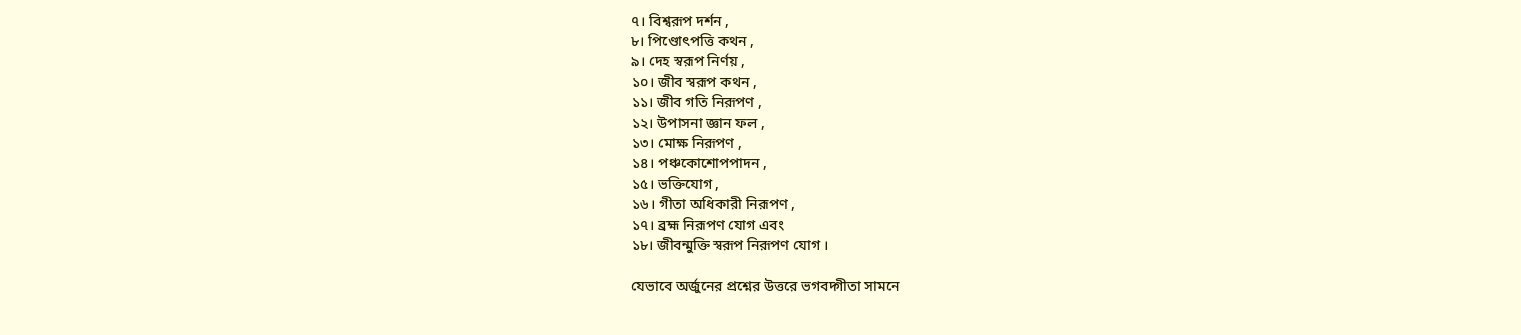৭। বিশ্বরূপ দর্শন ,
৮। পিণ্ডোৎপত্তি কথন ,
৯। দেহ স্বরূপ নির্ণয় ,
১০। জীব স্বরূপ কথন ,
১১। জীব গতি নিরূপণ ,
১২। উপাসনা জ্ঞান ফল ,
১৩। মোক্ষ নিরূপণ ,
১৪। পঞ্চকোশোপপাদন ,
১৫। ভক্তিযোগ ,
১৬। গীতা অধিকারী নিরূপণ ,
১৭। ব্রহ্ম নিরূপণ যোগ এবং
১৮। জীবন্মুক্তি স্বরূপ নিরূপণ যোগ ।

যেভাবে অর্জুনের প্রশ্নের উত্তরে ভগবদ্গীতা সামনে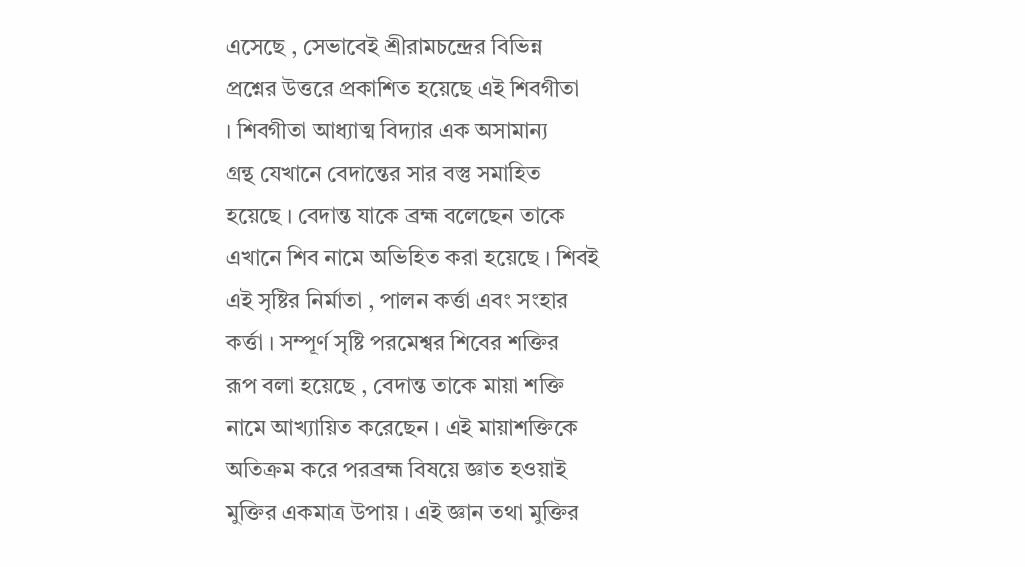এসেছে , সেভাবেই শ্রীরামচন্দ্রের বিভিন্ন
প্রশ্নের উত্তরে প্রকাশিত হয়েছে এই শিবগীতা
। শিবগীতা আধ্যাত্ম বিদ্যার এক অসামান্য
গ্রন্থ যেখানে বেদান্তের সার বস্তু সমাহিত
হয়েছে । বেদান্ত যাকে ব্রহ্ম বলেছেন তাকে
এখানে শিব নামে অভিহিত করা হয়েছে । শিবই
এই সৃষ্টির নির্মাতা , পালন কর্ত্তা এবং সংহার
কর্ত্তা । সম্পূর্ণ সৃষ্টি পরমেশ্বর শিবের শক্তির
রূপ বলা হয়েছে , বেদান্ত তাকে মায়া শক্তি
নামে আখ্যায়িত করেছেন । এই মায়াশক্তিকে
অতিক্রম করে পরব্রহ্ম বিষয়ে জ্ঞাত হওয়াই
মুক্তির একমাত্র উপায় । এই জ্ঞান তথা মুক্তির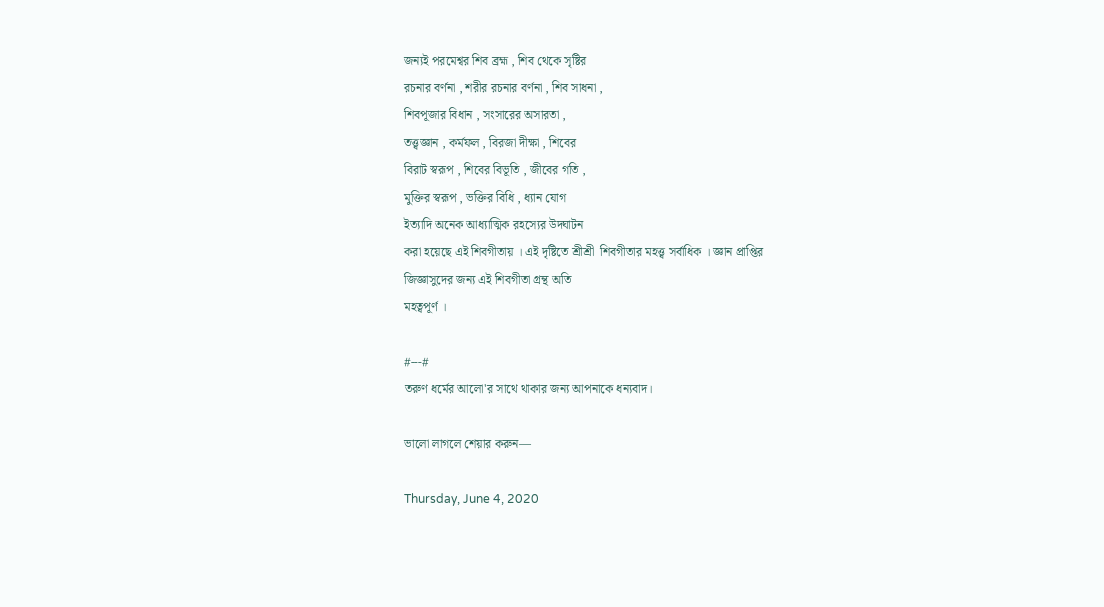জন্যই পরমেশ্বর শিব ব্রহ্ম , শিব থেকে সৃষ্টির
রচনার বর্ণনা , শরীর রচনার বর্ণনা , শিব সাধনা ,
শিবপূজার বিধান , সংসারের অসারতা ,
তত্ত্বজ্ঞান , কর্মফল , বিরজা দীক্ষা , শিবের
বিরাট স্বরূপ , শিবের বিভূতি , জীবের গতি ,
মুক্তির স্বরূপ , ভক্তির বিধি , ধ্যান যোগ
ইত্যাদি অনেক আধ্যাত্মিক রহস্যের উদ্ঘাটন
করা হয়েছে এই শিবগীতায় । এই দৃষ্টিতে শ্রীশ্রী  শিবগীতার মহত্ত্ব সর্বাধিক । জ্ঞান প্রাপ্তির
জিজ্ঞাসুদের জন্য এই শিবগীতা গ্রন্থ অতি
মহত্বপূর্ণ ।

#---#
তরুণ ধর্মের আলো'র সাথে থাকার জন্য আপনাকে ধন্যবাদ।

ভালো লাগলে শেয়ার করুন—

Thursday, June 4, 2020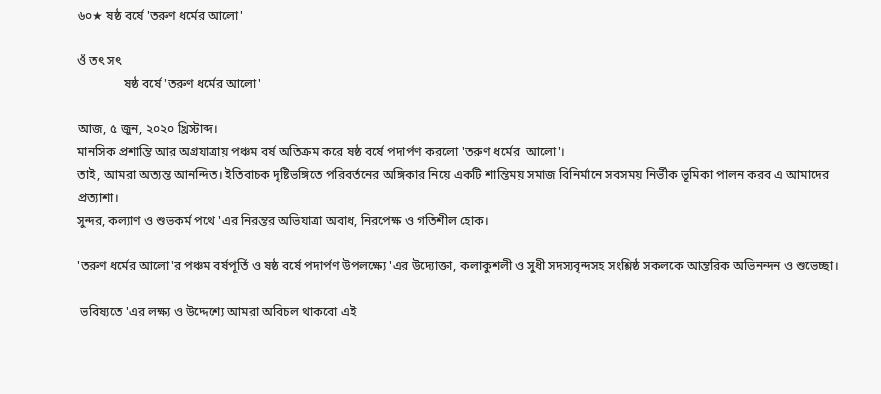৬০★ ষষ্ঠ বর্ষে 'তরুণ ধর্মের আলো'

ওঁ তৎ সৎ
               ষষ্ঠ বর্ষে 'তরুণ ধর্মের আলো'

আজ, ৫ জুন, ২০২০ খ্রিস্টাব্দ।
মানসিক প্রশান্তি আর অগ্রযাত্রায় পঞ্চম বর্ষ অতিক্রম করে ষষ্ঠ বর্ষে পদার্পণ করলো 'তরুণ ধর্মের  আলো'।
তাই, আমরা অত্যন্ত আনন্দিত। ইতিবাচক দৃষ্টিভঙ্গিতে পরিবর্তনের অঙ্গিকার নিয়ে একটি শান্তিময় সমাজ বিনির্মানে সবসময় নির্ভীক ভূমিকা পালন করব এ আমাদের প্রত্যাশা।
সুন্দর, কল্যাণ ও শুভকর্ম পথে 'এর নিরন্তর অভিযাত্রা অবাধ, নিরপেক্ষ ও গতিশীল হোক।

'তরুণ ধর্মের আলো'র পঞ্চম বর্ষপূর্তি ও ষষ্ঠ বর্ষে পদার্পণ উপলক্ষ্যে 'এর উদ্যোক্তা, কলাকুশলী ও সুধী সদস্যবৃন্দসহ সংশ্লিষ্ঠ সকলকে আন্তরিক অভিনন্দন ও শুভেচ্ছা।

 ভবিষ্যতে 'এর লক্ষ্য ও উদ্দেশ্যে আমরা অবিচল থাকবো এই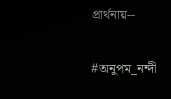প্রার্থনায়--

#অনুপম_নন্দী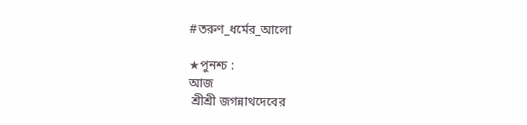#তরুণ_ধর্মের_আলো

★পুনশ্চ :
আজ
 শ্রীশ্রী জগন্নাথদেবের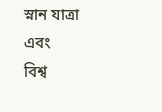স্নান যাত্রা
এবং
বিশ্ব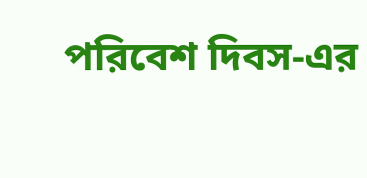পরিবেশ দিবস-এর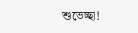শুভেচ্ছা!